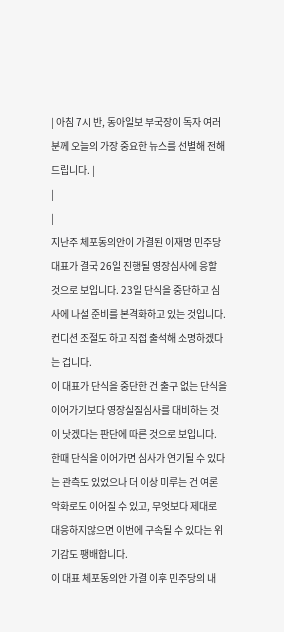| 아침 7시 반, 동아일보 부국장이 독자 여러분께 오늘의 가장 중요한 뉴스를 선별해 전해드립니다. |
|
|
지난주 체포동의안이 가결된 이재명 민주당 대표가 결국 26일 진행될 영장심사에 응할 것으로 보입니다. 23일 단식을 중단하고 심사에 나설 준비를 본격화하고 있는 것입니다. 컨디션 조절도 하고 직접 출석해 소명하겠다는 겁니다.
이 대표가 단식을 중단한 건 출구 없는 단식을 이어가기보다 영장실질심사를 대비하는 것이 낫겠다는 판단에 따른 것으로 보입니다. 한때 단식을 이어가면 심사가 연기될 수 있다는 관측도 있었으나 더 이상 미루는 건 여론 악화로도 이어질 수 있고, 무엇보다 제대로 대응하지않으면 이번에 구속될 수 있다는 위기감도 팽배합니다.
이 대표 체포동의안 가결 이후 민주당의 내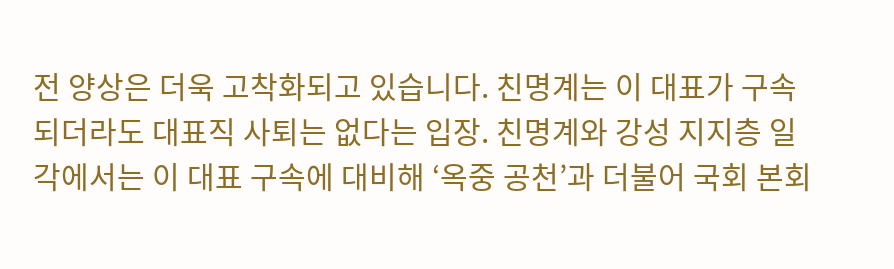전 양상은 더욱 고착화되고 있습니다. 친명계는 이 대표가 구속되더라도 대표직 사퇴는 없다는 입장. 친명계와 강성 지지층 일각에서는 이 대표 구속에 대비해 ‘옥중 공천’과 더불어 국회 본회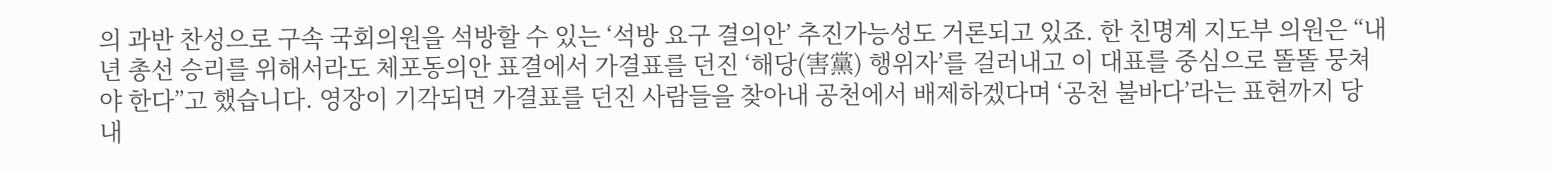의 과반 찬성으로 구속 국회의원을 석방할 수 있는 ‘석방 요구 결의안’ 추진가능성도 거론되고 있죠. 한 친명계 지도부 의원은 “내년 총선 승리를 위해서라도 체포동의안 표결에서 가결표를 던진 ‘해당(害黨) 행위자’를 걸러내고 이 대표를 중심으로 똘똘 뭉쳐야 한다”고 했습니다. 영장이 기각되면 가결표를 던진 사람들을 찾아내 공천에서 배제하겠다며 ‘공천 불바다’라는 표현까지 당 내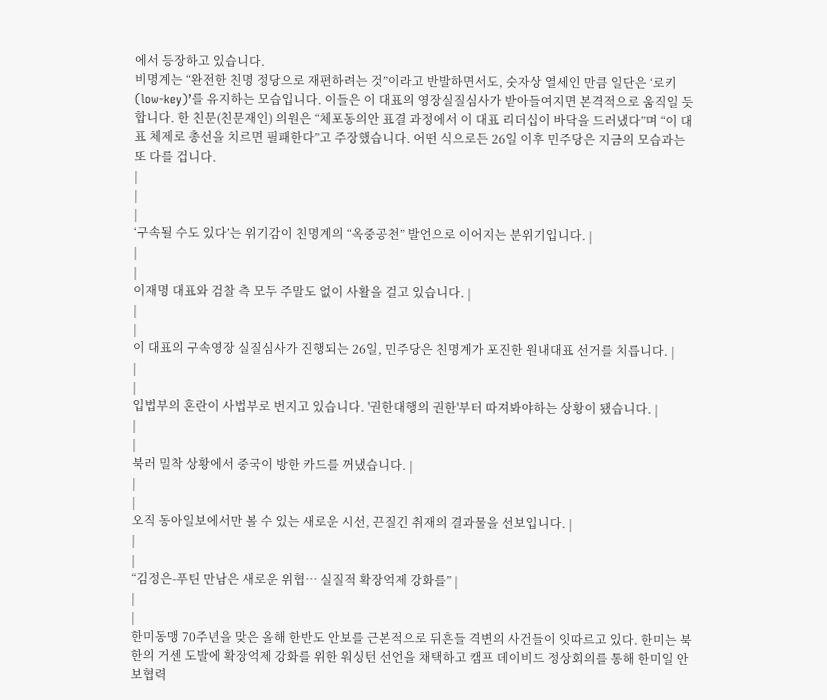에서 등장하고 있습니다.
비명계는 “완전한 친명 정당으로 재편하려는 것”이라고 반발하면서도, 숫자상 열세인 만큼 일단은 ‘로키(low-key)’를 유지하는 모습입니다. 이들은 이 대표의 영장실질심사가 받아들여지면 본격적으로 움직일 듯 합니다. 한 친문(친문재인) 의원은 “체포동의안 표결 과정에서 이 대표 리더십이 바닥을 드러냈다”며 “이 대표 체제로 총선을 치르면 필패한다”고 주장했습니다. 어떤 식으로든 26일 이후 민주당은 지금의 모습과는 또 다를 겁니다.
|
|
|
‘구속될 수도 있다’는 위기감이 친명계의 “옥중공천” 발언으로 이어지는 분위기입니다. |
|
|
이재명 대표와 검찰 측 모두 주말도 없이 사활을 걸고 있습니다. |
|
|
이 대표의 구속영장 실질심사가 진행되는 26일, 민주당은 친명계가 포진한 원내대표 선거를 치릅니다. |
|
|
입법부의 혼란이 사법부로 번지고 있습니다. '권한대행의 권한'부터 따져봐야하는 상황이 됐습니다. |
|
|
북러 밀착 상황에서 중국이 방한 카드를 꺼냈습니다. |
|
|
오직 동아일보에서만 볼 수 있는 새로운 시선, 끈질긴 취재의 결과물을 선보입니다. |
|
|
“김정은-푸틴 만남은 새로운 위협… 실질적 확장억제 강화를” |
|
|
한미동맹 70주년을 맞은 올해 한반도 안보를 근본적으로 뒤흔들 격변의 사건들이 잇따르고 있다. 한미는 북한의 거센 도발에 확장억제 강화를 위한 워싱턴 선언을 채택하고 캠프 데이비드 정상회의를 통해 한미일 안보협력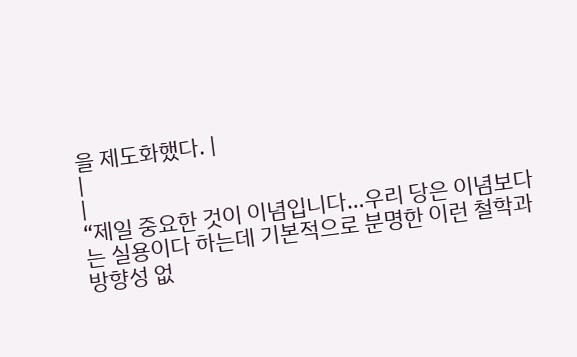을 제도화했다. |
|
|
“제일 중요한 것이 이념입니다…우리 당은 이념보다는 실용이다 하는데 기본적으로 분명한 이런 철학과 방향성 없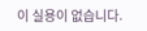이 실용이 없습니다.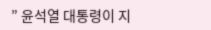” 윤석열 대통령이 지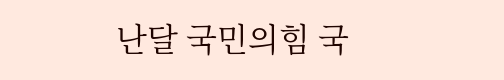난달 국민의힘 국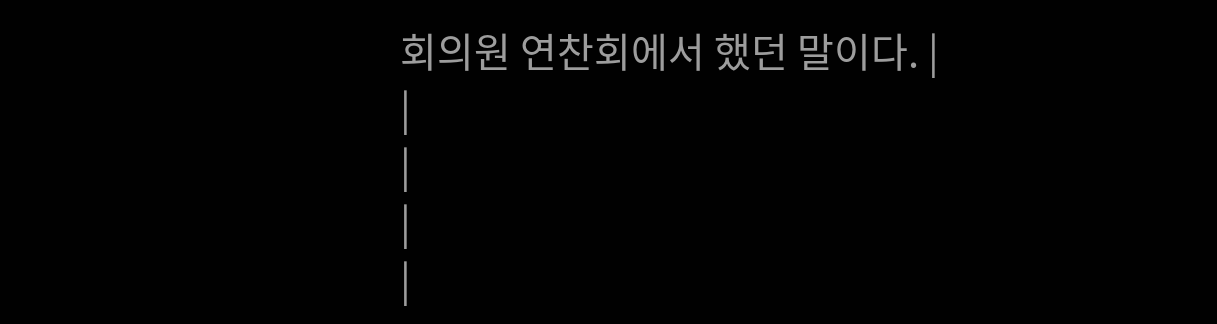회의원 연찬회에서 했던 말이다. |
|
|
|
|